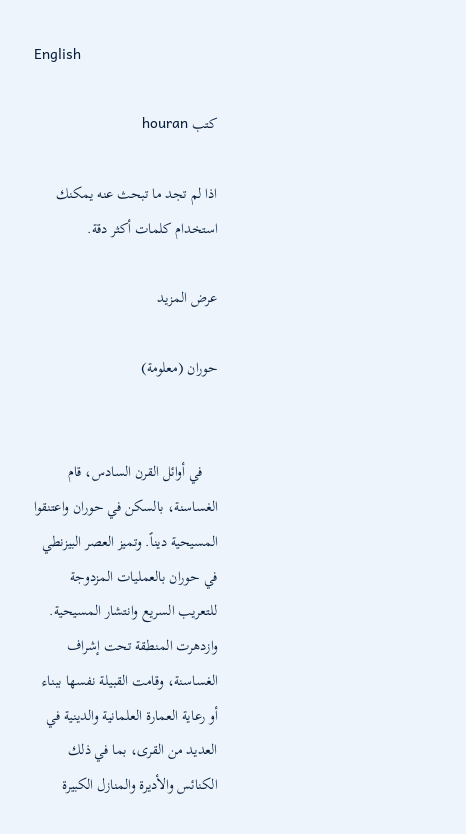English

كتب houran

اذا لم تجد ما تبحث عنه يمكنك استخدام كلمات أكثر دقة.

عرض المزيد

حوران (معلومة)


    في أوائل القرن السادس، قام الغساسنة، بالسكن في حوران واعتنقوا المسيحية ديناً. وتميز العصر البيزنطي في حوران بالعمليات المزدوجة للتعريب السريع وانتشار المسيحية. وازدهرت المنطقة تحت إشراف الغساسنة، وقامت القبيلة نفسها ببناء أو رعاية العمارة العلمانية والدينية في العديد من القرى، بما في ذلك الكنائس والأديرة والمنازل الكبيرة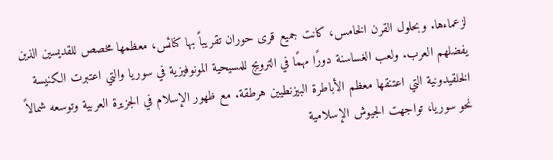لزعماءها. وبحلول القرن الخامس، كانت جميع قرى حوران تقريباً بها كنائس، معظمها مخصص للقديسين الذين يفضلهم العرب. ولعب الغساسنة دورًا مهمًا في الترويج للمسيحية المونوفيزية في سوريا والتي اعتبرت الكنيسة الخلقيدونية التي اعتنقها معظم الأباطرة البيزنطيين هرطقة. مع ظهور الإسلام في الجزيرة العربية وتوسعه شمالاً نحو سوريا، تواجهت الجيوش الإسلامية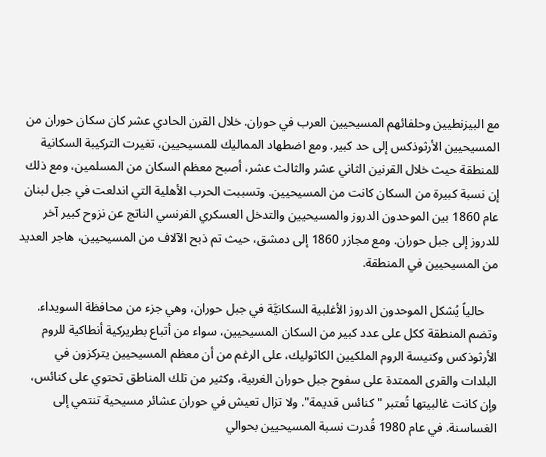مع البيزنطيين وحلفائهم المسيحيين العرب في حوران. خلال القرن الحادي عشر كان سكان حوران من المسيحيين الأرثوذكس إلى حد كبير. ومع اضطهاد المماليك للمسيحيين، تغيرت التركيبة السكانية للمنطقة حيث خلال القرنين الثاني عشر والثالث عشر، أصبح معظم السكان من المسلمين، ومع ذلك إن نسبة كبيرة من السكان كانت من المسيحيين. وتسببت الحرب الأهلية التي اندلعت في جبل لبنان عام 1860 بين الموحدون الدروز والمسيحيين والتدخل العسكري الفرنسي الناتج عن نزوح كبير آخر للدروز إلى جبل حوران. ومع مجازر 1860 إلى دمشق، حيث تم ذبح الآلاف من المسيحيين، هاجر العديد من المسيحيين في المنطقة.

    حالياً يُشكل الموحدون الدروز الأغلبية السكانيَّة في جبل حوران، وهي جزء من محافظة السويداء. وتضم المنطقة ككل على عدد كبير من السكان المسيحيين، سواء من أتباع بطريركية أنطاكية للروم الأرثوذكس وكنيسة الروم الملكيين الكاثوليك، على الرغم من أن معظم المسيحيين يتركزون في البلدات والقرى الممتدة على سفوح جبل حوران الغربية، وكثير من تلك المناطق تحتوي على كنائس، وإن كانت غالبيتها تُعتبر "كنائس قديمة". ولا تزال تعيش في حوران عشائر مسيحية تنتمي إلى الغساسنة. في عام 1980 قُدرت نسبة المسيحيين بحوالي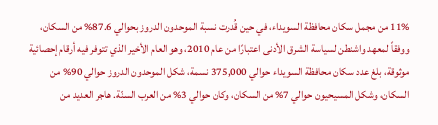11% من مجمل سكان محافظة السويداء، في حين قُدرت نسبة الموحدون الدروز بحوالي 87.6% من السكان، ووفقاً لمعهد واشنطن لسياسة الشرق الأدنى اعتبارًا من عام 2010، وهو العام الأخير الذي تتوفر فيه أرقام إحصائية موثوقة، بلغ عدد سكان محافظة السويداء حوالي 375,000 نسمة، شكل الموحدون الدروز حوالي 90% من السكان، وشكل المسيحيون حوالي 7% من السكان، وكان حوالي 3% من العرب السنّة. هاجر العديد من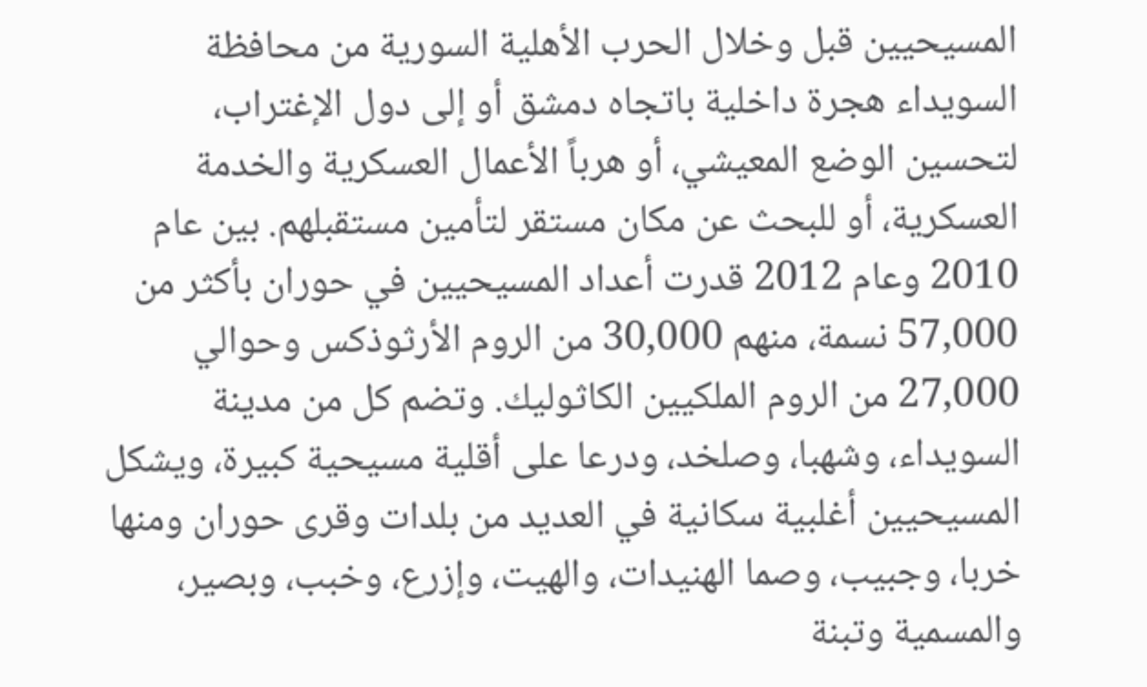المسيحيين قبل وخلال الحرب الأهلية السورية من محافظة السويداء هجرة داخلية باتجاه دمشق أو إلى دول الإغتراب، لتحسين الوضع المعيشي، أو هرباً الأعمال العسكرية والخدمة العسكرية، أو للبحث عن مكان مستقر لتأمين مستقبلهم. بين عام 2010 وعام 2012 قدرت أعداد المسيحيين في حوران بأكثر من 57,000 نسمة، منهم 30,000 من الروم الأرثوذكس وحوالي 27,000 من الروم الملكيين الكاثوليك. وتضم كل من مدينة السويداء، وشهبا، وصلخد، ودرعا على أقلية مسيحية كبيرة، ويشكل المسيحيين أغلبية سكانية في العديد من بلدات وقرى حوران ومنها خربا، وجبيب، وصما الهنيدات، والهيت، وإزرع، وخبب، وبصير، والمسمية وتبنة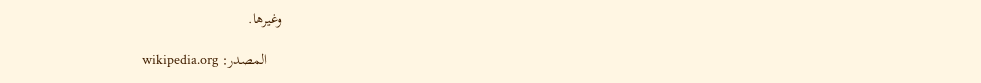وغيرها.

    المصدر: wikipedia.org